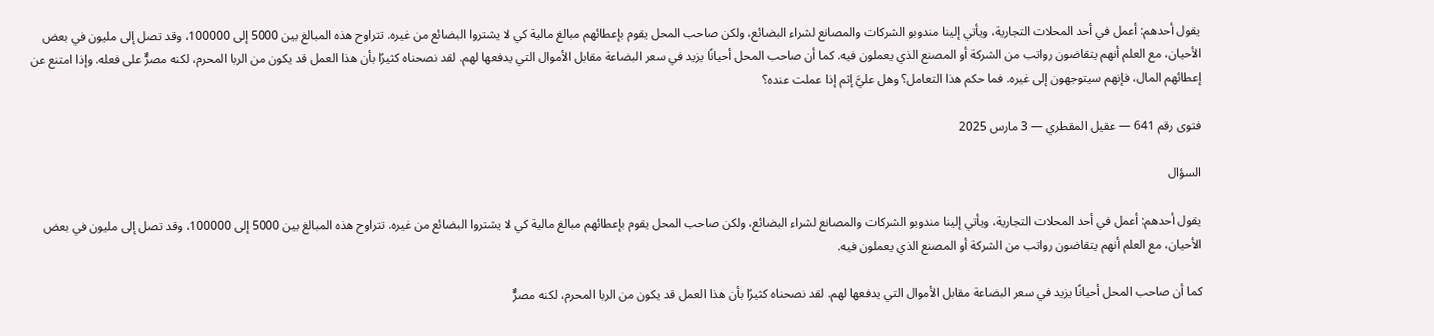يقول أحدهم: أعمل في أحد المحلات التجارية، ويأتي إلينا مندوبو الشركات والمصانع لشراء البضائع، ولكن صاحب المحل يقوم بإعطائهم مبالغ مالية كي لا يشتروا البضائع من غيره. تتراوح هذه المبالغ بين 5000 إلى 100000، وقد تصل إلى مليون في بعض الأحيان، مع العلم أنهم يتقاضون رواتب من الشركة أو المصنع الذي يعملون فيه. كما أن صاحب المحل أحيانًا يزيد في سعر البضاعة مقابل الأموال التي يدفعها لهم. لقد نصحناه كثيرًا بأن هذا العمل قد يكون من الربا المحرم، لكنه مصرٌّ على فعله. وإذا امتنع عن إعطائهم المال، فإنهم سيتوجهون إلى غيره. فما حكم هذا التعامل؟ وهل عليَّ إثم إذا عملت عنده؟

فتوى رقم 641 — عقيل المقطري — 3 مارس 2025

السؤال

يقول أحدهم: أعمل في أحد المحلات التجارية، ويأتي إلينا مندوبو الشركات والمصانع لشراء البضائع، ولكن صاحب المحل يقوم بإعطائهم مبالغ مالية كي لا يشتروا البضائع من غيره. تتراوح هذه المبالغ بين 5000 إلى 100000، وقد تصل إلى مليون في بعض الأحيان، مع العلم أنهم يتقاضون رواتب من الشركة أو المصنع الذي يعملون فيه.

كما أن صاحب المحل أحيانًا يزيد في سعر البضاعة مقابل الأموال التي يدفعها لهم. لقد نصحناه كثيرًا بأن هذا العمل قد يكون من الربا المحرم، لكنه مصرٌّ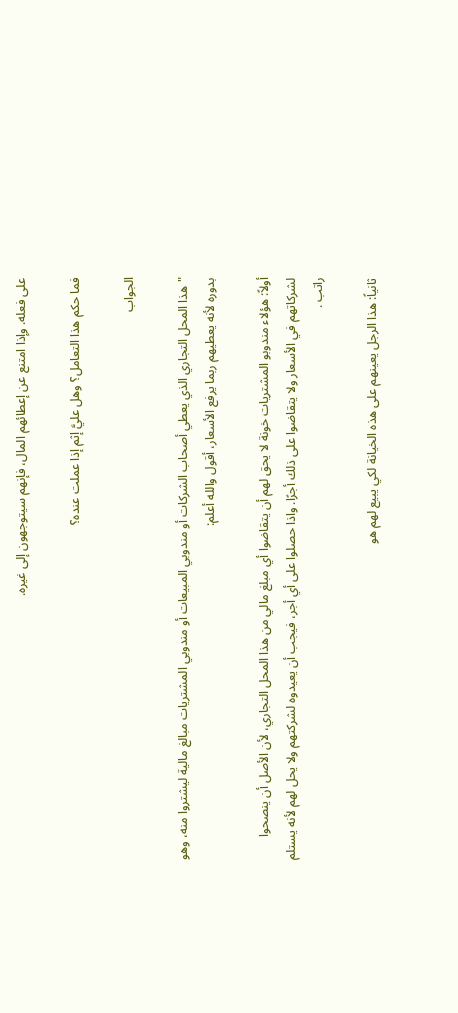على فعله. وإذا امتنع عن إعطائهم المال، فإنهم سيتوجهون إلى غيره.

فما حكم هذا التعامل؟ وهل عليَّ إثم إذا عملت عنده؟

الجواب

"هذا المحل التجاري الذي يعطي أصحاب الشركات أو مندوبي المبيعات أو مندوبي المشتريات مبالغ مالية ليشتروا منه، وهو بدوره لأنه يعطيهم ربما يرفع الأسعار، أقول والله أعلم:

أولاً: هؤلاء مندوبو المشتريات خونة لا يحق لهم أن يتقاضوا أي مبلغ مالي من هذا المحل التجاري، لأن الأصل أن ينصحوا لشركاتهم في الأسعار ولا يتقاضوا على ذلك أجرًا. واذا حصلوا على أي أجر، فيجب أن يعيدوه لشركتهم ولا يحل لهم لأنه يستلم راتب .

ثانياً: هذا الرجل يعينهم على هذه الخيانة لكي يبيع لهم هو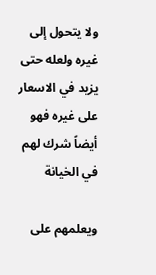ولا يتحول إلى غيره ولعله حتى يزيد في الاسعار على غيره فهو أيضاً شرك لهم في الخيانة

ويعلمهم على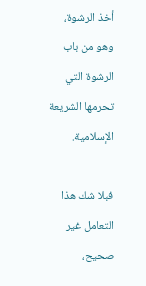أخذ الرشوة، وهو من باب الرشوة التي تحرمها الشريعة الإسلامية.

فبلا شك هذا التعامل غير صحيح،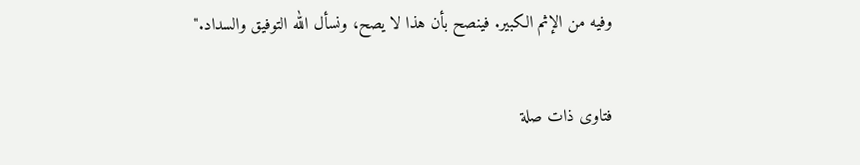وفيه من الإثم الكبير. فينصح بأن هذا لا يصح، ونسأل الله التوفيق والسداد."

فتاوى ذات صلة